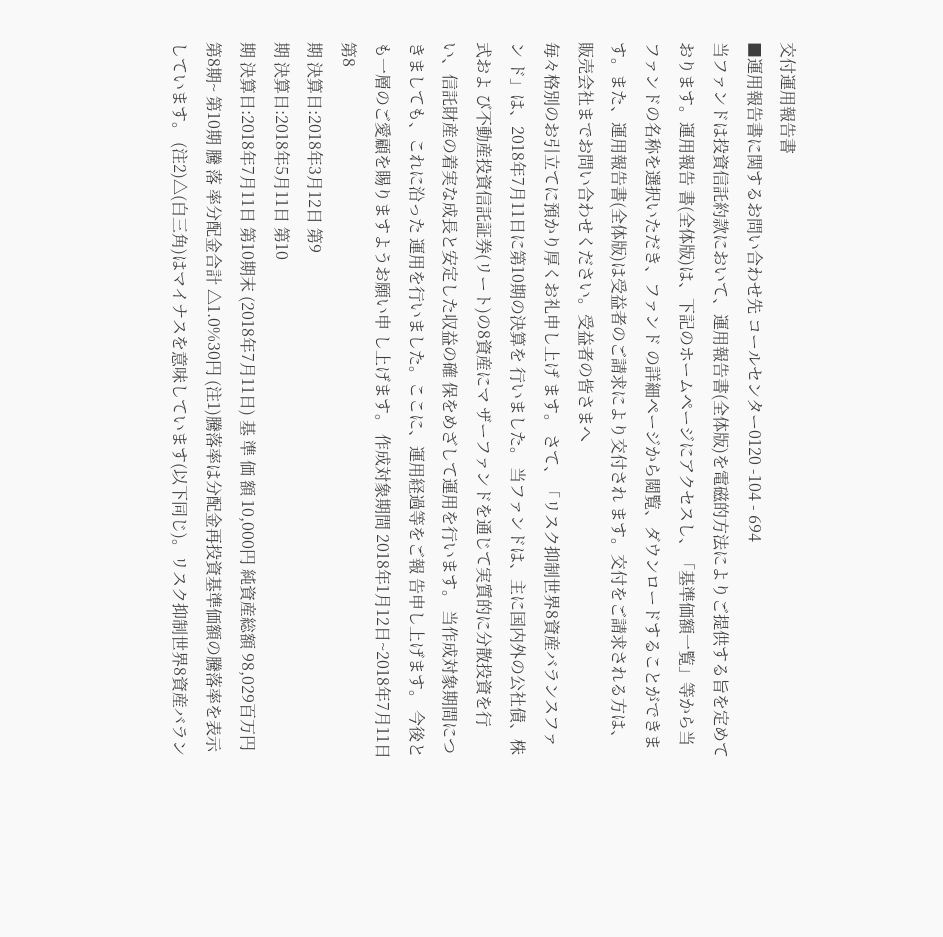交付運用報告書
■運用報告書に関するお問い合わせ先 コールセンター0120 -104 - 694
当ファンドは投資信託約款において、運用報告書(全体版)を電磁的方法によりご提供する旨を定めております。運用報告 書(全体版)は、下記のホームページにアクセスし、「基準価額一覧」等から当ファンドの名称を選択いただき、ファンド の詳細ページから閲覧、ダウンロードすることができます。また、運用報告書(全体版)は受益者のご請求により交付され ます。交付をご請求される方は、販売会社までお問い合わせください。受益者の皆さまへ
毎々格別のお引立てに預かり厚くお礼申し上げ ます。 さて、「リスク抑制世界8資産バランスファン ド」は、2018年7月11日に第10期の決算を 行いました。 当ファンドは、主に国内外の公社債、株式およ び不動産投資信託証券(リート)の8資産にマ ザーファンドを通じて実質的に分散投資を行 い、信託財産の着実な成長と安定した収益の確 保をめざして運用を行います。 当作成対象期間につきましても、これに沿った 運用を行いました。ここに、運用経過等をご報 告申し上げます。 今後とも一層のご愛顧を賜りますようお願い申 し上げます。 作成対象期間 2018年1月12日~2018年7月11日 第8
期 決算日:2018年3月12日 第9
期 決算日:2018年5月11日 第10
期 決算日:2018年7月11日 第10期末 (2018年7月11日) 基 準 価 額 10,000円 純資産総額 98,029百万円 第8期~ 第10期 騰 落 率分配金合計 △1.0%30円 (注1)騰落率は分配金再投資基準価額の騰落率を表示しています。 (注2)△(白三角)はマイナスを意味しています(以下同じ)。リスク抑制世界8資産バラン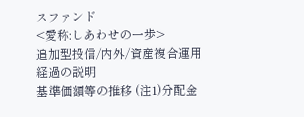スファンド
<愛称:しあわせの一歩>
追加型投信/内外/資産複合運用経過の説明
基準価額等の推移 (注1)分配金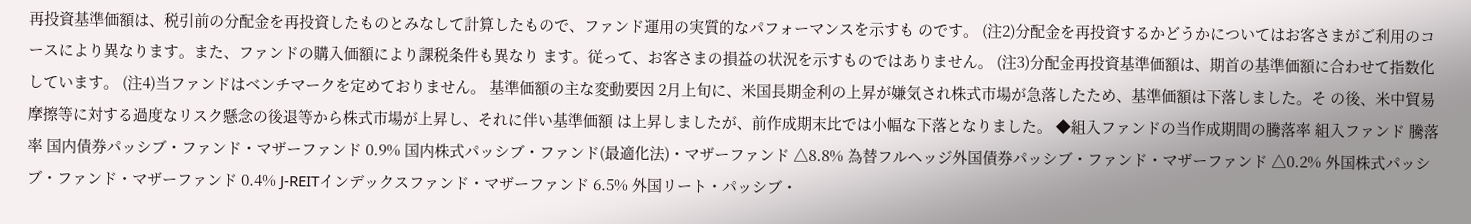再投資基準価額は、税引前の分配金を再投資したものとみなして計算したもので、ファンド運用の実質的なパフォーマンスを示すも のです。 (注2)分配金を再投資するかどうかについてはお客さまがご利用のコースにより異なります。また、ファンドの購入価額により課税条件も異なり ます。従って、お客さまの損益の状況を示すものではありません。 (注3)分配金再投資基準価額は、期首の基準価額に合わせて指数化しています。 (注4)当ファンドはベンチマークを定めておりません。 基準価額の主な変動要因 2月上旬に、米国長期金利の上昇が嫌気され株式市場が急落したため、基準価額は下落しました。そ の後、米中貿易摩擦等に対する過度なリスク懸念の後退等から株式市場が上昇し、それに伴い基準価額 は上昇しましたが、前作成期末比では小幅な下落となりました。 ◆組入ファンドの当作成期間の騰落率 組入ファンド 騰落率 国内債券パッシブ・ファンド・マザーファンド 0.9% 国内株式パッシブ・ファンド(最適化法)・マザーファンド △8.8% 為替フルヘッジ外国債券パッシブ・ファンド・マザーファンド △0.2% 外国株式パッシブ・ファンド・マザーファンド 0.4% J-REITインデックスファンド・マザーファンド 6.5% 外国リート・パッシブ・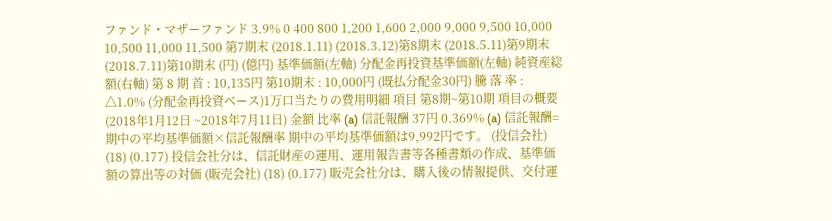ファンド・マザーファンド 3.9% 0 400 800 1,200 1,600 2,000 9,000 9,500 10,000 10,500 11,000 11,500 第7期末 (2018.1.11) (2018.3.12)第8期末 (2018.5.11)第9期末 (2018.7.11)第10期末 (円) (億円) 基準価額(左軸) 分配金再投資基準価額(左軸) 純資産総額(右軸) 第 8 期 首 : 10,135円 第10期末 : 10,000円 (既払分配金30円) 騰 落 率 : △1.0% (分配金再投資ベース)1万口当たりの費用明細 項目 第8期~第10期 項目の概要 (2018年1月12日 ~2018年7月11日) 金額 比率 (a) 信託報酬 37円 0.369% (a) 信託報酬=期中の平均基準価額×信託報酬率 期中の平均基準価額は9,992円です。 (投信会社) (18) (0.177) 投信会社分は、信託財産の運用、運用報告書等各種書類の作成、基準価 額の算出等の対価 (販売会社) (18) (0.177) 販売会社分は、購入後の情報提供、交付運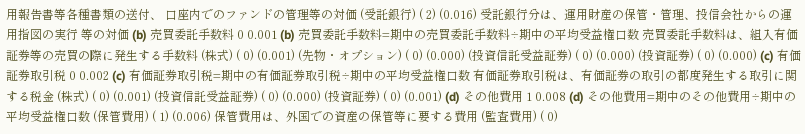用報告書等各種書類の送付、 口座内でのファンドの管理等の対価 (受託銀行) ( 2) (0.016) 受託銀行分は、運用財産の保管・管理、投信会社からの運用指図の実行 等の対価 (b) 売買委託手数料 0 0.001 (b) 売買委託手数料=期中の売買委託手数料÷期中の平均受益権口数 売買委託手数料は、組入有価証券等の売買の際に発生する手数料 (株式) ( 0) (0.001) (先物・オプション) ( 0) (0.000) (投資信託受益証券) ( 0) (0.000) (投資証券) ( 0) (0.000) (c) 有価証券取引税 0 0.002 (c) 有価証券取引税=期中の有価証券取引税÷期中の平均受益権口数 有価証券取引税は、有価証券の取引の都度発生する取引に関する税金 (株式) ( 0) (0.001) (投資信託受益証券) ( 0) (0.000) (投資証券) ( 0) (0.001) (d) その他費用 1 0.008 (d) その他費用=期中のその他費用÷期中の平均受益権口数 (保管費用) ( 1) (0.006) 保管費用は、外国での資産の保管等に要する費用 (監査費用) ( 0)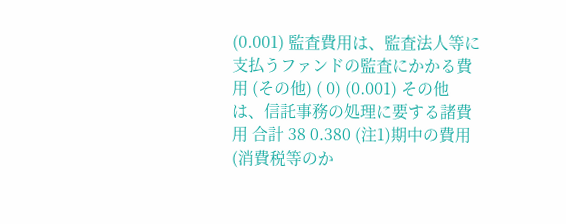(0.001) 監査費用は、監査法人等に支払うファンドの監査にかかる費用 (その他) ( 0) (0.001) その他は、信託事務の処理に要する諸費用 合計 38 0.380 (注1)期中の費用(消費税等のか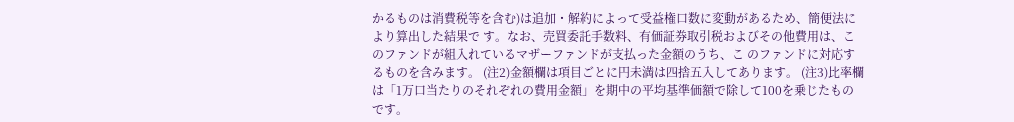かるものは消費税等を含む)は追加・解約によって受益権口数に変動があるため、簡便法により算出した結果で す。なお、売買委託手数料、有価証券取引税およびその他費用は、このファンドが組入れているマザーファンドが支払った金額のうち、こ のファンドに対応するものを含みます。 (注2)金額欄は項目ごとに円未満は四捨五入してあります。 (注3)比率欄は「1万口当たりのそれぞれの費用金額」を期中の平均基準価額で除して100を乗じたものです。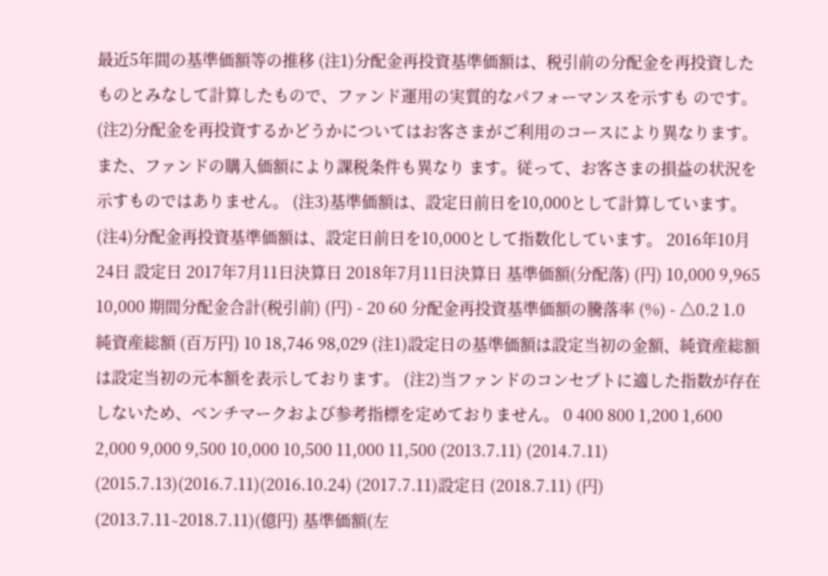最近5年間の基準価額等の推移 (注1)分配金再投資基準価額は、税引前の分配金を再投資したものとみなして計算したもので、ファンド運用の実質的なパフォーマンスを示すも のです。 (注2)分配金を再投資するかどうかについてはお客さまがご利用のコースにより異なります。また、ファンドの購入価額により課税条件も異なり ます。従って、お客さまの損益の状況を示すものではありません。 (注3)基準価額は、設定日前日を10,000として計算しています。 (注4)分配金再投資基準価額は、設定日前日を10,000として指数化しています。 2016年10月24日 設定日 2017年7月11日決算日 2018年7月11日決算日 基準価額(分配落) (円) 10,000 9,965 10,000 期間分配金合計(税引前) (円) - 20 60 分配金再投資基準価額の騰落率 (%) - △0.2 1.0 純資産総額 (百万円) 10 18,746 98,029 (注1)設定日の基準価額は設定当初の金額、純資産総額は設定当初の元本額を表示しております。 (注2)当ファンドのコンセプトに適した指数が存在しないため、ベンチマークおよび参考指標を定めておりません。 0 400 800 1,200 1,600 2,000 9,000 9,500 10,000 10,500 11,000 11,500 (2013.7.11) (2014.7.11) (2015.7.13)(2016.7.11)(2016.10.24) (2017.7.11)設定日 (2018.7.11) (円) (2013.7.11∼2018.7.11)(億円) 基準価額(左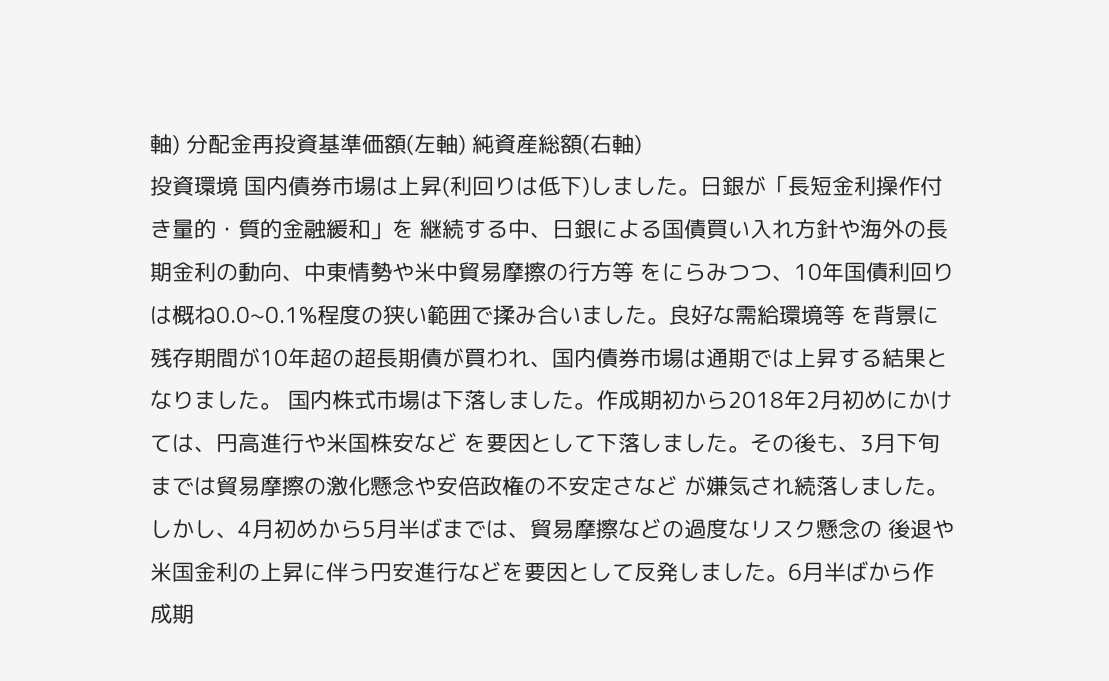軸) 分配金再投資基準価額(左軸) 純資産総額(右軸)
投資環境 国内債券市場は上昇(利回りは低下)しました。日銀が「長短金利操作付き量的・質的金融緩和」を 継続する中、日銀による国債買い入れ方針や海外の長期金利の動向、中東情勢や米中貿易摩擦の行方等 をにらみつつ、10年国債利回りは概ね0.0~0.1%程度の狭い範囲で揉み合いました。良好な需給環境等 を背景に残存期間が10年超の超長期債が買われ、国内債券市場は通期では上昇する結果となりました。 国内株式市場は下落しました。作成期初から2018年2月初めにかけては、円高進行や米国株安など を要因として下落しました。その後も、3月下旬までは貿易摩擦の激化懸念や安倍政権の不安定さなど が嫌気され続落しました。しかし、4月初めから5月半ばまでは、貿易摩擦などの過度なリスク懸念の 後退や米国金利の上昇に伴う円安進行などを要因として反発しました。6月半ばから作成期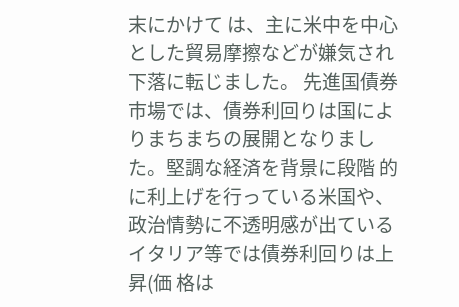末にかけて は、主に米中を中心とした貿易摩擦などが嫌気され下落に転じました。 先進国債券市場では、債券利回りは国によりまちまちの展開となりました。堅調な経済を背景に段階 的に利上げを行っている米国や、政治情勢に不透明感が出ているイタリア等では債券利回りは上昇(価 格は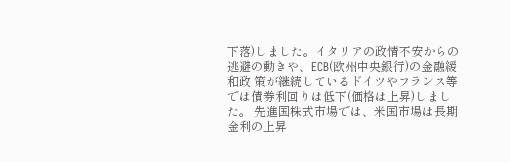下落)しました。イタリアの政情不安からの逃避の動きや、ECB(欧州中央銀行)の金融緩和政 策が継続しているドイツやフランス等では債券利回りは低下(価格は上昇)しました。 先進国株式市場では、米国市場は長期金利の上昇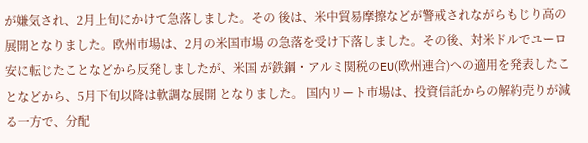が嫌気され、2月上旬にかけて急落しました。その 後は、米中貿易摩擦などが警戒されながらもじり高の展開となりました。欧州市場は、2月の米国市場 の急落を受け下落しました。その後、対米ドルでユーロ安に転じたことなどから反発しましたが、米国 が鉄鋼・アルミ関税のEU(欧州連合)への適用を発表したことなどから、5月下旬以降は軟調な展開 となりました。 国内リート市場は、投資信託からの解約売りが減る一方で、分配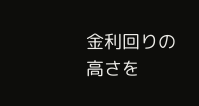金利回りの高さを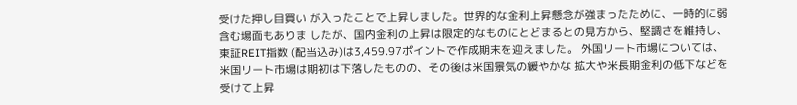受けた押し目買い が入ったことで上昇しました。世界的な金利上昇懸念が強まったために、一時的に弱含む場面もありま したが、国内金利の上昇は限定的なものにとどまるとの見方から、堅調さを維持し、東証REIT指数 (配当込み)は3,459.97ポイントで作成期末を迎えました。 外国リート市場については、米国リート市場は期初は下落したものの、その後は米国景気の緩やかな 拡大や米長期金利の低下などを受けて上昇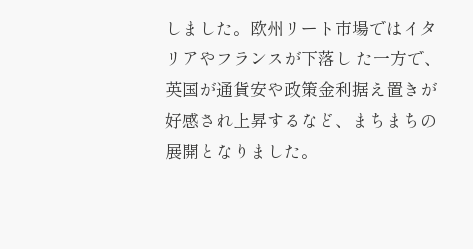しました。欧州リート市場ではイタリアやフランスが下落し た一方で、英国が通貨安や政策金利据え置きが好感され上昇するなど、まちまちの展開となりました。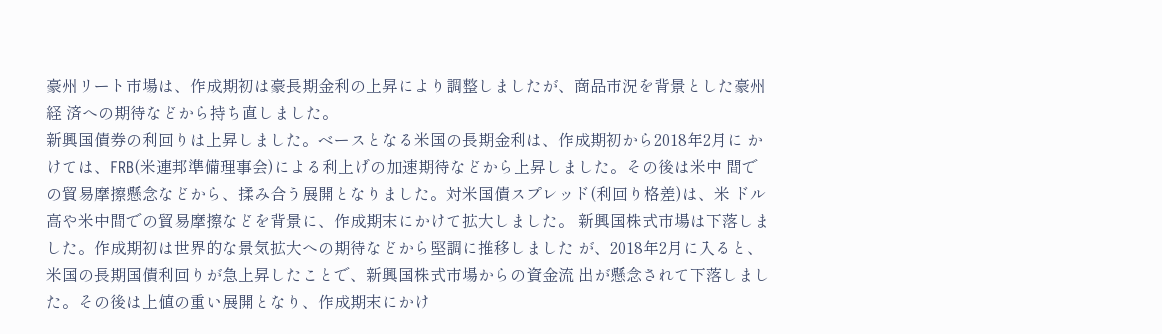豪州リート市場は、作成期初は豪長期金利の上昇により調整しましたが、商品市況を背景とした豪州経 済への期待などから持ち直しました。
新興国債券の利回りは上昇しました。ベースとなる米国の長期金利は、作成期初から2018年2月に かけては、FRB(米連邦準備理事会)による利上げの加速期待などから上昇しました。その後は米中 間での貿易摩擦懸念などから、揉み合う展開となりました。対米国債スプレッド(利回り格差)は、米 ドル高や米中間での貿易摩擦などを背景に、作成期末にかけて拡大しました。 新興国株式市場は下落しました。作成期初は世界的な景気拡大への期待などから堅調に推移しました が、2018年2月に入ると、米国の長期国債利回りが急上昇したことで、新興国株式市場からの資金流 出が懸念されて下落しました。その後は上値の重い展開となり、作成期末にかけ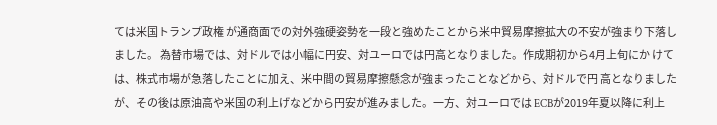ては米国トランプ政権 が通商面での対外強硬姿勢を一段と強めたことから米中貿易摩擦拡大の不安が強まり下落しました。 為替市場では、対ドルでは小幅に円安、対ユーロでは円高となりました。作成期初から4月上旬にか けては、株式市場が急落したことに加え、米中間の貿易摩擦懸念が強まったことなどから、対ドルで円 高となりましたが、その後は原油高や米国の利上げなどから円安が進みました。一方、対ユーロでは ECBが2019年夏以降に利上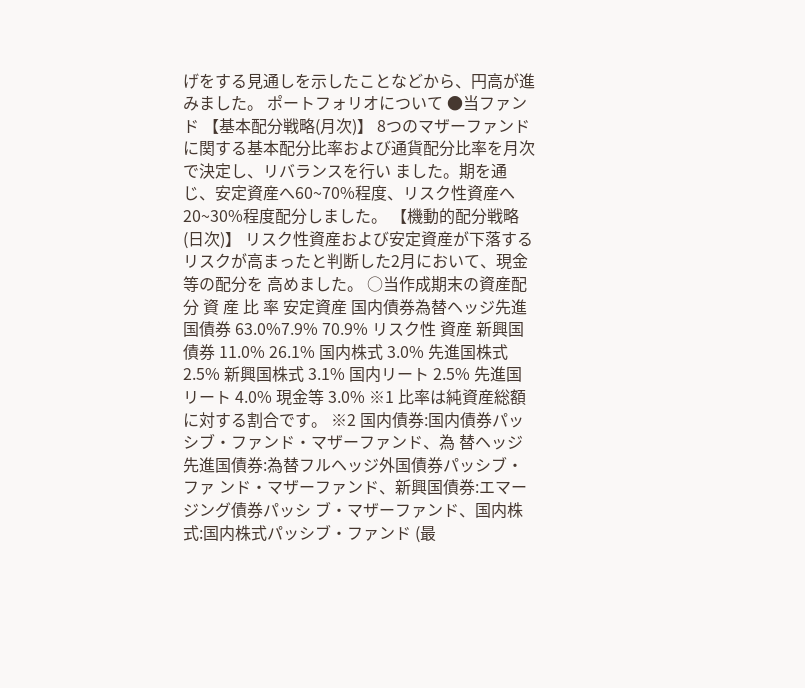げをする見通しを示したことなどから、円高が進みました。 ポートフォリオについて ●当ファンド 【基本配分戦略(月次)】 8つのマザーファンドに関する基本配分比率および通貨配分比率を月次で決定し、リバランスを行い ました。期を通じ、安定資産へ60~70%程度、リスク性資産へ20~30%程度配分しました。 【機動的配分戦略(日次)】 リスク性資産および安定資産が下落するリスクが高まったと判断した2月において、現金等の配分を 高めました。 ○当作成期末の資産配分 資 産 比 率 安定資産 国内債券為替ヘッジ先進国債券 63.0%7.9% 70.9% リスク性 資産 新興国債券 11.0% 26.1% 国内株式 3.0% 先進国株式 2.5% 新興国株式 3.1% 国内リート 2.5% 先進国リート 4.0% 現金等 3.0% ※1 比率は純資産総額に対する割合です。 ※2 国内債券:国内債券パッシブ・ファンド・マザーファンド、為 替ヘッジ先進国債券:為替フルヘッジ外国債券パッシブ・ファ ンド・マザーファンド、新興国債券:エマージング債券パッシ ブ・マザーファンド、国内株式:国内株式パッシブ・ファンド (最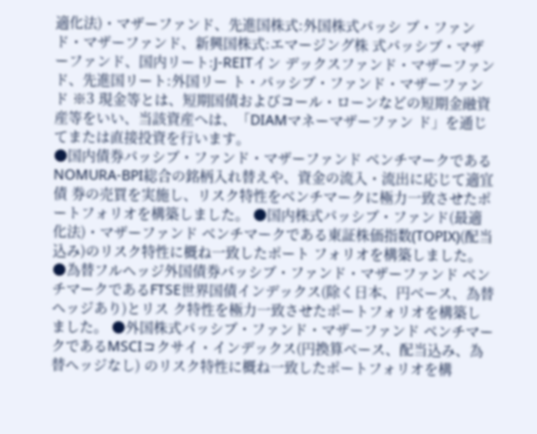適化法)・マザーファンド、先進国株式:外国株式パッシ ブ・ファンド・マザーファンド、新興国株式:エマージング株 式パッシブ・マザーファンド、国内リート:J-REITイン デックスファンド・マザーファンド、先進国リート:外国リー ト・パッシブ・ファンド・マザーファンド ※3 現金等とは、短期国債およびコール・ローンなどの短期金融資 産等をいい、当該資産へは、「DIAMマネーマザーファン ド」を通じてまたは直接投資を行います。
●国内債券パッシブ・ファンド・マザーファンド ベンチマークであるNOMURA-BPI総合の銘柄入れ替えや、資金の流入・流出に応じて適宜債 券の売買を実施し、リスク特性をベンチマークに極力一致させたポートフォリオを構築しました。 ●国内株式パッシブ・ファンド(最適化法)・マザーファンド ベンチマークである東証株価指数(TOPIX)(配当込み)のリスク特性に概ね一致したポート フォリオを構築しました。 ●為替フルヘッジ外国債券パッシブ・ファンド・マザーファンド ベンチマークであるFTSE世界国債インデックス(除く日本、円ベース、為替ヘッジあり)とリス ク特性を極力一致させたポートフォリオを構築しました。 ●外国株式パッシブ・ファンド・マザーファンド ベンチマークであるMSCIコクサイ・インデックス(円換算ベース、配当込み、為替ヘッジなし) のリスク特性に概ね一致したポートフォリオを構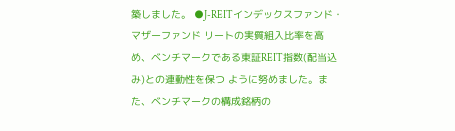築しました。 ●J-REITインデックスファンド・マザーファンド リートの実質組入比率を高め、ベンチマークである東証REIT指数(配当込み)との連動性を保つ ように努めました。また、ベンチマークの構成銘柄の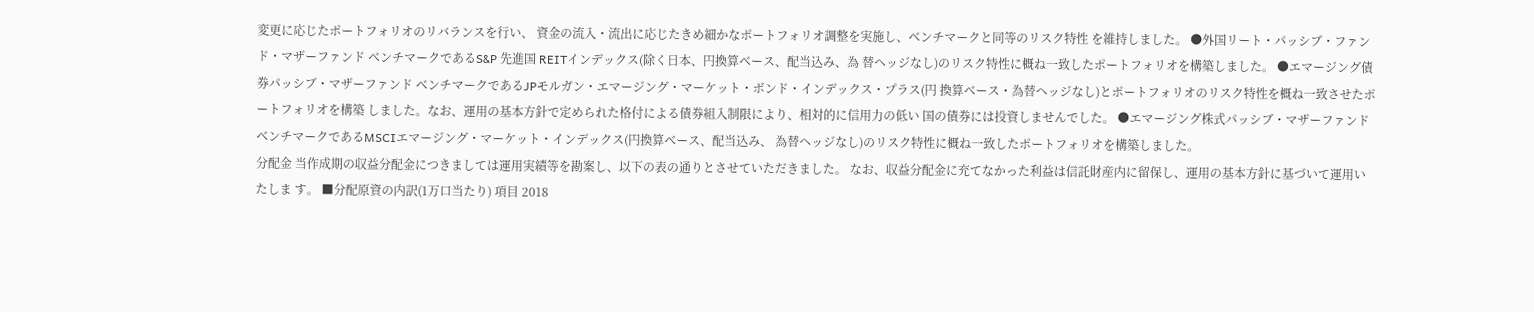変更に応じたポートフォリオのリバランスを行い、 資金の流入・流出に応じたきめ細かなポートフォリオ調整を実施し、ベンチマークと同等のリスク特性 を維持しました。 ●外国リート・パッシブ・ファンド・マザーファンド ベンチマークであるS&P 先進国 REITインデックス(除く日本、円換算ベース、配当込み、為 替ヘッジなし)のリスク特性に概ね一致したポートフォリオを構築しました。 ●エマージング債券パッシブ・マザーファンド ベンチマークであるJPモルガン・エマージング・マーケット・ボンド・インデックス・プラス(円 換算ベース・為替ヘッジなし)とポートフォリオのリスク特性を概ね一致させたポートフォリオを構築 しました。なお、運用の基本方針で定められた格付による債券組入制限により、相対的に信用力の低い 国の債券には投資しませんでした。 ●エマージング株式パッシブ・マザーファンド ベンチマークであるMSCIエマージング・マーケット・インデックス(円換算ベース、配当込み、 為替ヘッジなし)のリスク特性に概ね一致したポートフォリオを構築しました。
分配金 当作成期の収益分配金につきましては運用実績等を勘案し、以下の表の通りとさせていただきました。 なお、収益分配金に充てなかった利益は信託財産内に留保し、運用の基本方針に基づいて運用いたしま す。 ■分配原資の内訳(1万口当たり) 項目 2018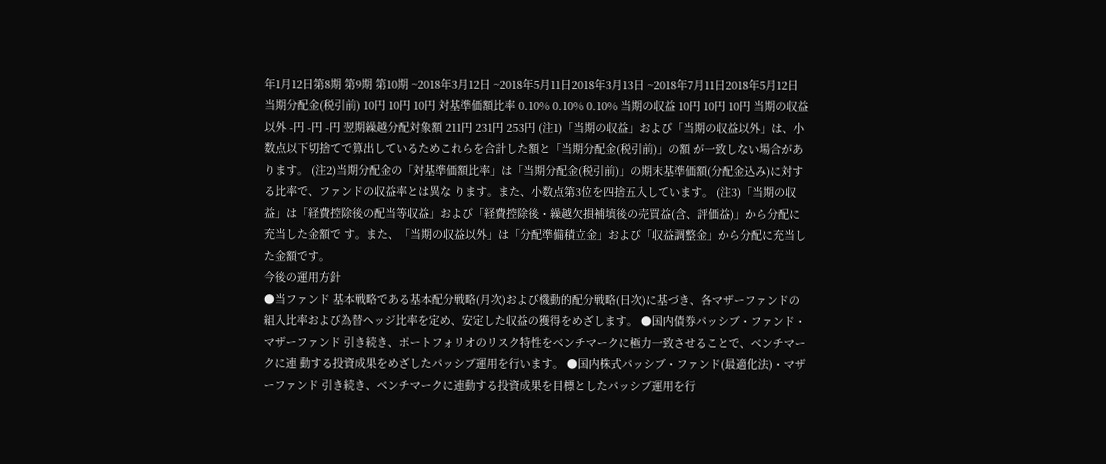年1月12日第8期 第9期 第10期 ~2018年3月12日 ~2018年5月11日2018年3月13日 ~2018年7月11日2018年5月12日 当期分配金(税引前) 10円 10円 10円 対基準価額比率 0.10% 0.10% 0.10% 当期の収益 10円 10円 10円 当期の収益以外 -円 -円 -円 翌期繰越分配対象額 211円 231円 253円 (注1)「当期の収益」および「当期の収益以外」は、小数点以下切捨てで算出しているためこれらを合計した額と「当期分配金(税引前)」の額 が一致しない場合があります。 (注2)当期分配金の「対基準価額比率」は「当期分配金(税引前)」の期末基準価額(分配金込み)に対する比率で、ファンドの収益率とは異な ります。また、小数点第3位を四捨五入しています。 (注3)「当期の収益」は「経費控除後の配当等収益」および「経費控除後・繰越欠損補填後の売買益(含、評価益)」から分配に充当した金額で す。また、「当期の収益以外」は「分配準備積立金」および「収益調整金」から分配に充当した金額です。
今後の運用方針
●当ファンド 基本戦略である基本配分戦略(月次)および機動的配分戦略(日次)に基づき、各マザーファンドの 組入比率および為替ヘッジ比率を定め、安定した収益の獲得をめざします。 ●国内債券パッシブ・ファンド・マザーファンド 引き続き、ポートフォリオのリスク特性をベンチマークに極力一致させることで、ベンチマークに連 動する投資成果をめざしたパッシブ運用を行います。 ●国内株式パッシブ・ファンド(最適化法)・マザーファンド 引き続き、ベンチマークに連動する投資成果を目標としたパッシブ運用を行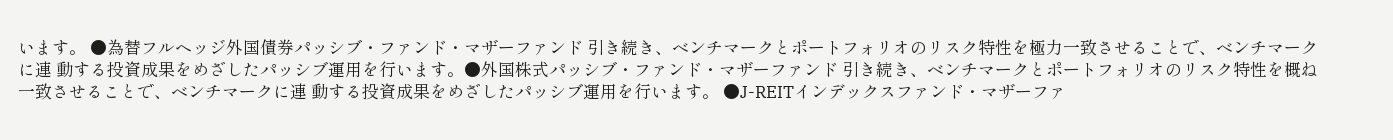います。 ●為替フルヘッジ外国債券パッシブ・ファンド・マザーファンド 引き続き、ベンチマークとポートフォリオのリスク特性を極力一致させることで、ベンチマークに連 動する投資成果をめざしたパッシブ運用を行います。●外国株式パッシブ・ファンド・マザーファンド 引き続き、ベンチマークとポートフォリオのリスク特性を概ね一致させることで、ベンチマークに連 動する投資成果をめざしたパッシブ運用を行います。 ●J-REITインデックスファンド・マザーファ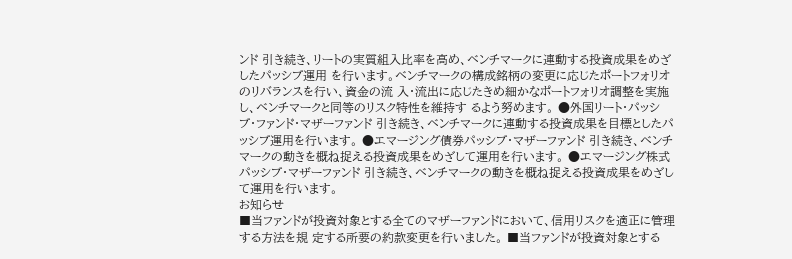ンド 引き続き、リートの実質組入比率を高め、ベンチマークに連動する投資成果をめざしたパッシブ運用 を行います。ベンチマークの構成銘柄の変更に応じたポートフォリオのリバランスを行い、資金の流 入・流出に応じたきめ細かなポートフォリオ調整を実施し、ベンチマークと同等のリスク特性を維持す るよう努めます。 ●外国リート・パッシブ・ファンド・マザーファンド 引き続き、ベンチマークに連動する投資成果を目標としたパッシブ運用を行います。 ●エマージング債券パッシブ・マザーファンド 引き続き、ベンチマークの動きを概ね捉える投資成果をめざして運用を行います。 ●エマージング株式パッシブ・マザーファンド 引き続き、ベンチマークの動きを概ね捉える投資成果をめざして運用を行います。
お知らせ
■当ファンドが投資対象とする全てのマザーファンドにおいて、信用リスクを適正に管理する方法を規 定する所要の約款変更を行いました。 ■当ファンドが投資対象とする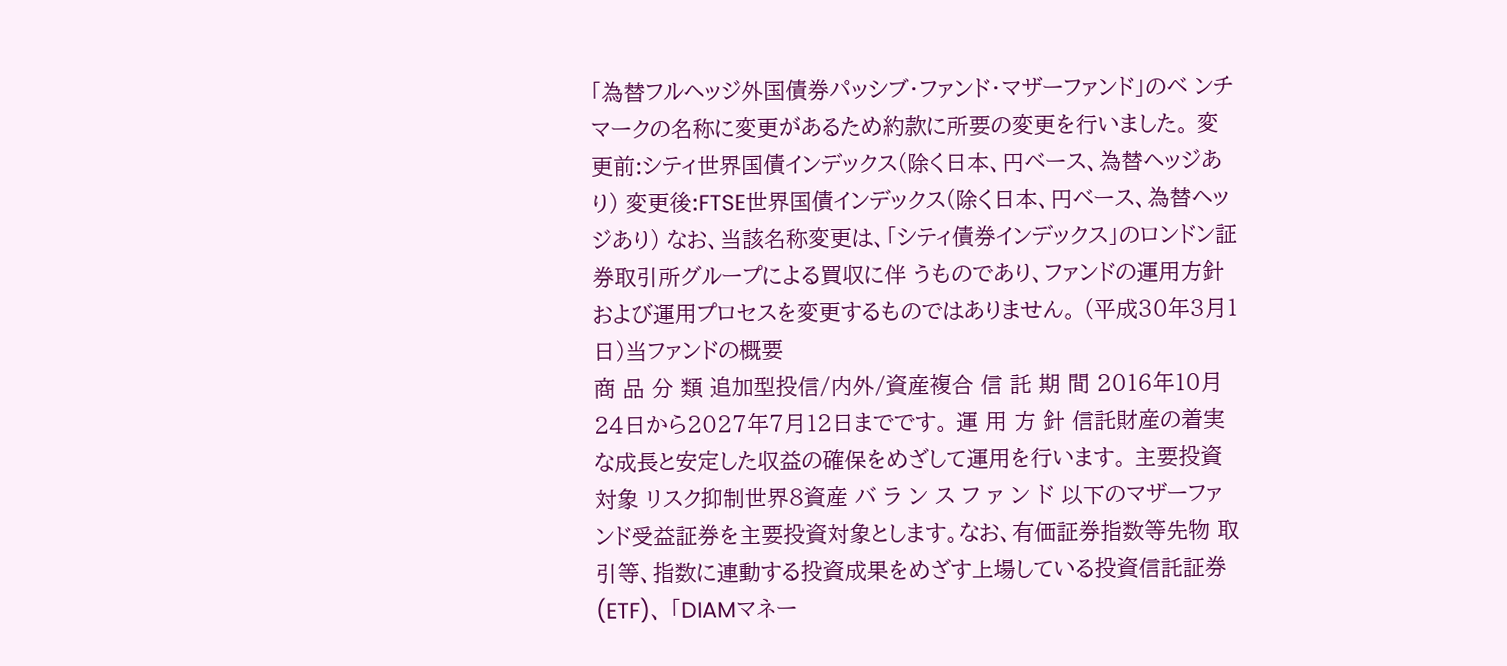「為替フルヘッジ外国債券パッシブ・ファンド・マザーファンド」のベ ンチマークの名称に変更があるため約款に所要の変更を行いました。 変更前:シティ世界国債インデックス(除く日本、円ベース、為替ヘッジあり) 変更後:FTSE世界国債インデックス(除く日本、円ベース、為替ヘッジあり) なお、当該名称変更は、「シティ債券インデックス」のロンドン証券取引所グループによる買収に伴 うものであり、ファンドの運用方針および運用プロセスを変更するものではありません。 (平成30年3月1日)当ファンドの概要
商 品 分 類 追加型投信/内外/資産複合 信 託 期 間 2016年10月24日から2027年7月12日までです。 運 用 方 針 信託財産の着実な成長と安定した収益の確保をめざして運用を行います。 主要投資対象 リスク抑制世界8資産 バ ラ ン ス フ ァ ン ド 以下のマザーファンド受益証券を主要投資対象とします。なお、有価証券指数等先物 取引等、指数に連動する投資成果をめざす上場している投資信託証券(ETF)、 「DIAMマネー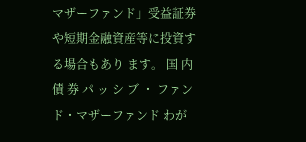マザーファンド」受益証券や短期金融資産等に投資する場合もあり ます。 国 内 債 券 パ ッ シ ブ ・ ファンド・マザーファンド わが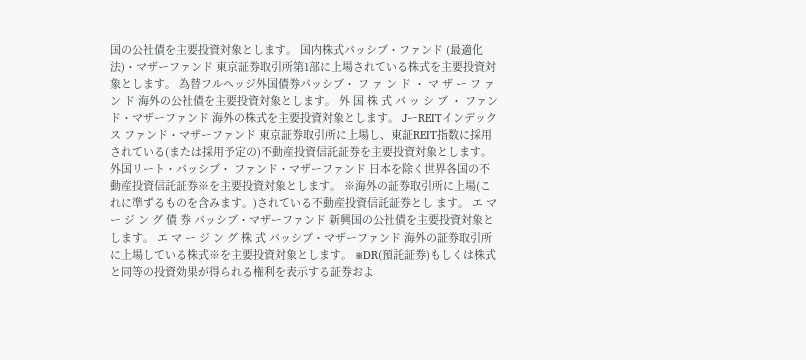国の公社債を主要投資対象とします。 国内株式パッシブ・ファンド (最適化法)・マザーファンド 東京証券取引所第1部に上場されている株式を主要投資対象とします。 為替フルヘッジ外国債券パッシブ・ フ ァ ン ド ・ マ ザ ー フ ァ ン ド 海外の公社債を主要投資対象とします。 外 国 株 式 パ ッ シ ブ ・ ファンド・マザーファンド 海外の株式を主要投資対象とします。 JーREITインデックス ファンド・マザーファンド 東京証券取引所に上場し、東証REIT指数に採用されている(または採用予定の)不動産投資信託証券を主要投資対象とします。 外国リート・パッシブ・ ファンド・マザーファンド 日本を除く世界各国の不動産投資信託証券※を主要投資対象とします。 ※海外の証券取引所に上場(これに準ずるものを含みます。)されている不動産投資信託証券とし ます。 エ マ ー ジ ン グ 債 券 パッシブ・マザーファンド 新興国の公社債を主要投資対象とします。 エ マ ー ジ ン グ 株 式 パッシブ・マザーファンド 海外の証券取引所に上場している株式※を主要投資対象とします。 ※DR(預託証券)もしくは株式と同等の投資効果が得られる権利を表示する証券およ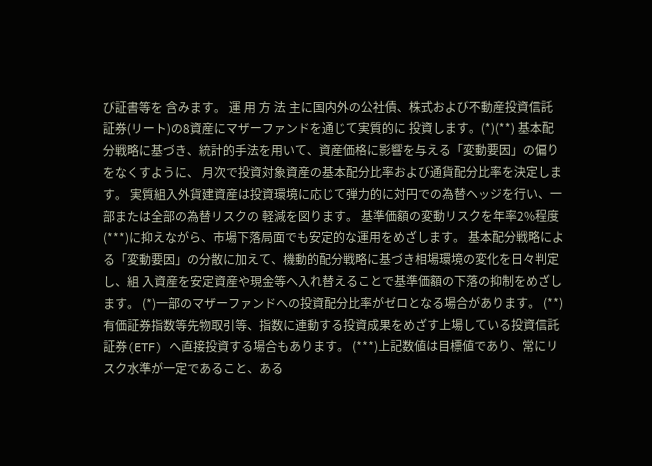び証書等を 含みます。 運 用 方 法 主に国内外の公社債、株式および不動産投資信託証券(リート)の8資産にマザーファンドを通じて実質的に 投資します。(*)(**) 基本配分戦略に基づき、統計的手法を用いて、資産価格に影響を与える「変動要因」の偏りをなくすように、 月次で投資対象資産の基本配分比率および通貨配分比率を決定します。 実質組入外貨建資産は投資環境に応じて弾力的に対円での為替ヘッジを行い、一部または全部の為替リスクの 軽減を図ります。 基準価額の変動リスクを年率2%程度(***)に抑えながら、市場下落局面でも安定的な運用をめざします。 基本配分戦略による「変動要因」の分散に加えて、機動的配分戦略に基づき相場環境の変化を日々判定し、組 入資産を安定資産や現金等へ入れ替えることで基準価額の下落の抑制をめざします。 (*)一部のマザーファンドへの投資配分比率がゼロとなる場合があります。 (**)有価証券指数等先物取引等、指数に連動する投資成果をめざす上場している投資信託証券(ETF) へ直接投資する場合もあります。 (***)上記数値は目標値であり、常にリスク水準が一定であること、ある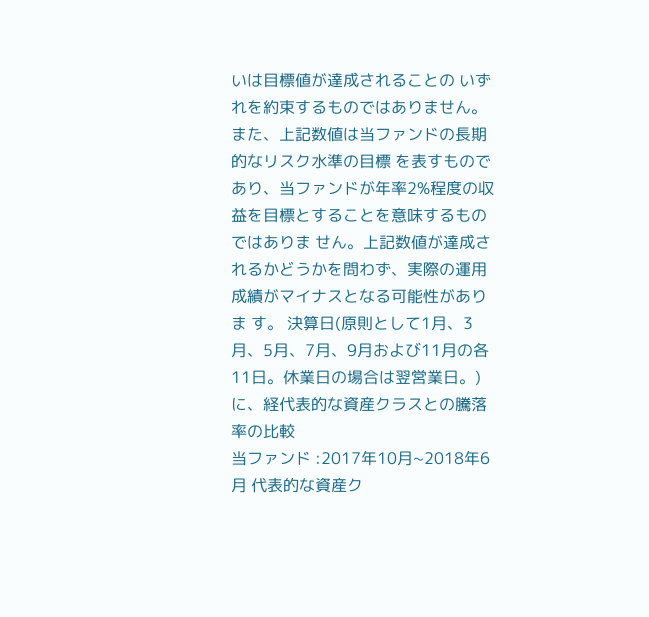いは目標値が達成されることの いずれを約束するものではありません。また、上記数値は当ファンドの長期的なリスク水準の目標 を表すものであり、当ファンドが年率2%程度の収益を目標とすることを意味するものではありま せん。上記数値が達成されるかどうかを問わず、実際の運用成績がマイナスとなる可能性がありま す。 決算日(原則として1月、3月、5月、7月、9月および11月の各11日。休業日の場合は翌営業日。)に、経代表的な資産クラスとの騰落率の比較
当ファンド :2017年10月~2018年6月 代表的な資産ク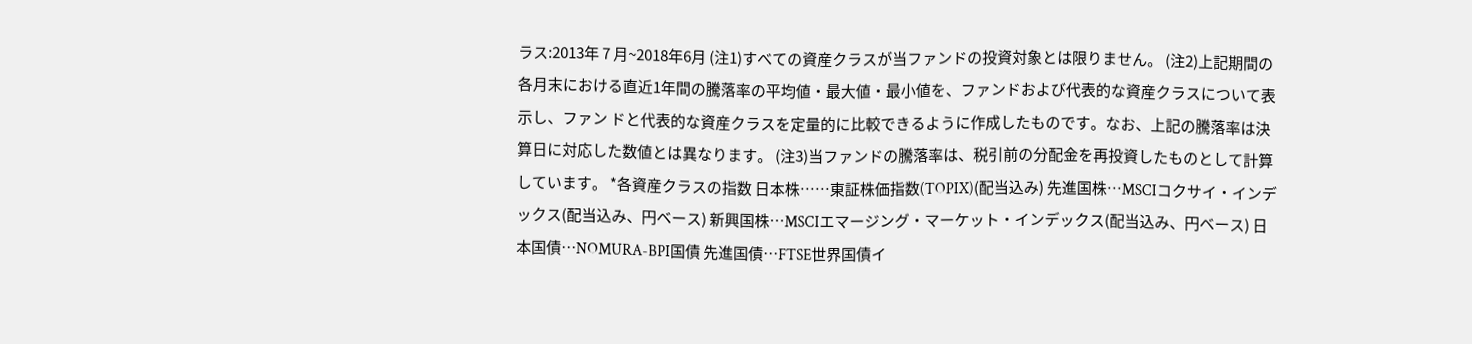ラス:2013年 7 月~2018年6月 (注1)すべての資産クラスが当ファンドの投資対象とは限りません。 (注2)上記期間の各月末における直近1年間の騰落率の平均値・最大値・最小値を、ファンドおよび代表的な資産クラスについて表示し、ファン ドと代表的な資産クラスを定量的に比較できるように作成したものです。なお、上記の騰落率は決算日に対応した数値とは異なります。 (注3)当ファンドの騰落率は、税引前の分配金を再投資したものとして計算しています。 *各資産クラスの指数 日本株……東証株価指数(TOPIX)(配当込み) 先進国株…MSCIコクサイ・インデックス(配当込み、円ベース) 新興国株…MSCIエマージング・マーケット・インデックス(配当込み、円ベース) 日本国債…NOMURA-BPI国債 先進国債…FTSE世界国債イ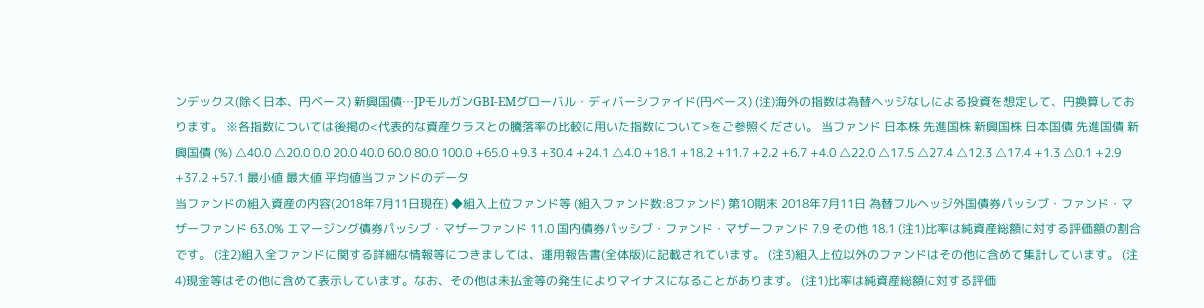ンデックス(除く日本、円ベース) 新興国債…JPモルガンGBI-EMグローバル・ディバーシファイド(円ベース) (注)海外の指数は為替ヘッジなしによる投資を想定して、円換算しております。 ※各指数については後掲の<代表的な資産クラスとの騰落率の比較に用いた指数について>をご参照ください。 当ファンド 日本株 先進国株 新興国株 日本国債 先進国債 新興国債 (%) △40.0 △20.0 0.0 20.0 40.0 60.0 80.0 100.0 +65.0 +9.3 +30.4 +24.1 △4.0 +18.1 +18.2 +11.7 +2.2 +6.7 +4.0 △22.0 △17.5 △27.4 △12.3 △17.4 +1.3 △0.1 +2.9 +37.2 +57.1 最小値 最大値 平均値当ファンドのデータ
当ファンドの組入資産の内容(2018年7月11日現在) ◆組入上位ファンド等 (組入ファンド数:8ファンド) 第10期末 2018年7月11日 為替フルヘッジ外国債券パッシブ・ファンド・マザーファンド 63.0% エマージング債券パッシブ・マザーファンド 11.0 国内債券パッシブ・ファンド・マザーファンド 7.9 その他 18.1 (注1)比率は純資産総額に対する評価額の割合です。 (注2)組入全ファンドに関する詳細な情報等につきましては、運用報告書(全体版)に記載されています。 (注3)組入上位以外のファンドはその他に含めて集計しています。 (注4)現金等はその他に含めて表示しています。なお、その他は未払金等の発生によりマイナスになることがあります。 (注1)比率は純資産総額に対する評価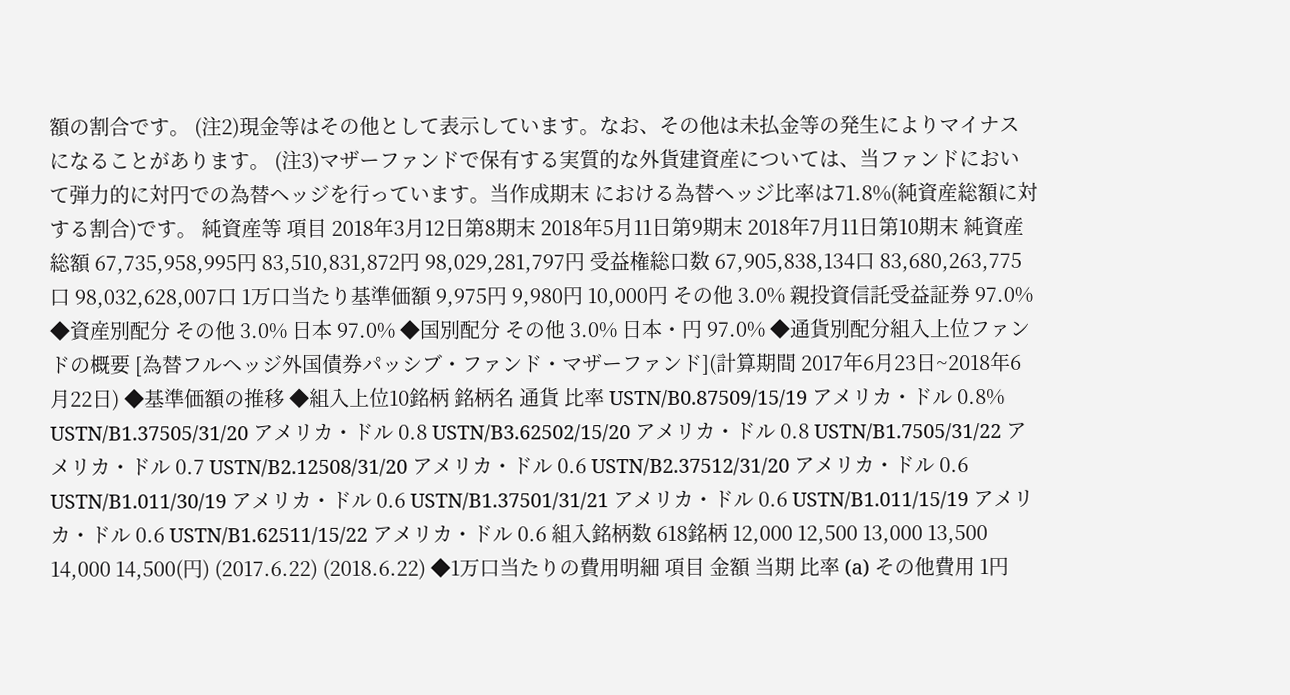額の割合です。 (注2)現金等はその他として表示しています。なお、その他は未払金等の発生によりマイナスになることがあります。 (注3)マザーファンドで保有する実質的な外貨建資産については、当ファンドにおいて弾力的に対円での為替ヘッジを行っています。当作成期末 における為替ヘッジ比率は71.8%(純資産総額に対する割合)です。 純資産等 項目 2018年3月12日第8期末 2018年5月11日第9期末 2018年7月11日第10期末 純資産総額 67,735,958,995円 83,510,831,872円 98,029,281,797円 受益権総口数 67,905,838,134口 83,680,263,775口 98,032,628,007口 1万口当たり基準価額 9,975円 9,980円 10,000円 その他 3.0% 親投資信託受益証券 97.0% ◆資産別配分 その他 3.0% 日本 97.0% ◆国別配分 その他 3.0% 日本・円 97.0% ◆通貨別配分組入上位ファンドの概要 [為替フルヘッジ外国債券パッシブ・ファンド・マザーファンド](計算期間 2017年6月23日~2018年6月22日) ◆基準価額の推移 ◆組入上位10銘柄 銘柄名 通貨 比率 USTN/B0.87509/15/19 アメリカ・ドル 0.8% USTN/B1.37505/31/20 アメリカ・ドル 0.8 USTN/B3.62502/15/20 アメリカ・ドル 0.8 USTN/B1.7505/31/22 アメリカ・ドル 0.7 USTN/B2.12508/31/20 アメリカ・ドル 0.6 USTN/B2.37512/31/20 アメリカ・ドル 0.6 USTN/B1.011/30/19 アメリカ・ドル 0.6 USTN/B1.37501/31/21 アメリカ・ドル 0.6 USTN/B1.011/15/19 アメリカ・ドル 0.6 USTN/B1.62511/15/22 アメリカ・ドル 0.6 組入銘柄数 618銘柄 12,000 12,500 13,000 13,500 14,000 14,500(円) (2017.6.22) (2018.6.22) ◆1万口当たりの費用明細 項目 金額 当期 比率 (a) その他費用 1円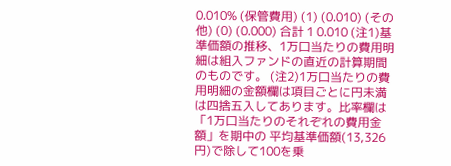0.010% (保管費用) (1) (0.010) (その他) (0) (0.000) 合計 1 0.010 (注1)基準価額の推移、1万口当たりの費用明細は組入ファンドの直近の計算期間のものです。 (注2)1万口当たりの費用明細の金額欄は項目ごとに円未満は四捨五入してあります。比率欄は「1万口当たりのそれぞれの費用金額」を期中の 平均基準価額(13,326円)で除して100を乗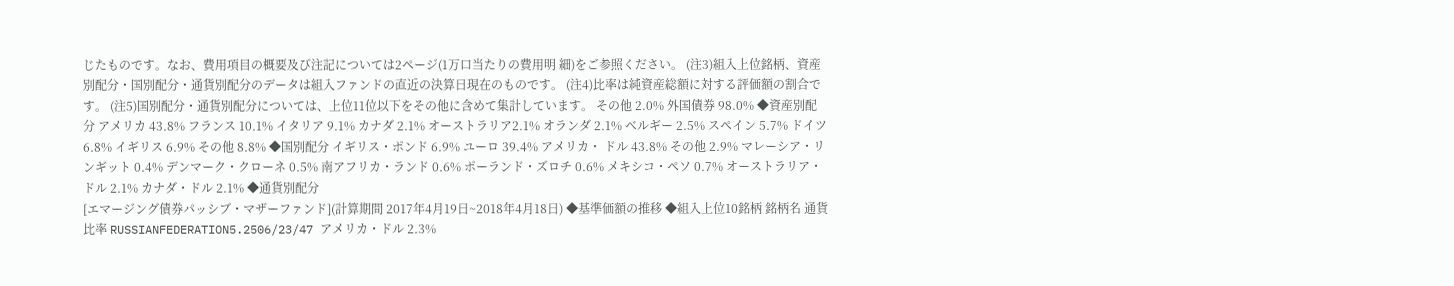じたものです。なお、費用項目の概要及び注記については2ページ(1万口当たりの費用明 細)をご参照ください。 (注3)組入上位銘柄、資産別配分・国別配分・通貨別配分のデータは組入ファンドの直近の決算日現在のものです。 (注4)比率は純資産総額に対する評価額の割合です。 (注5)国別配分・通貨別配分については、上位11位以下をその他に含めて集計しています。 その他 2.0% 外国債券 98.0% ◆資産別配分 アメリカ 43.8% フランス 10.1% イタリア 9.1% カナダ 2.1% オーストラリア2.1% オランダ 2.1% ベルギー 2.5% スペイン 5.7% ドイツ 6.8% イギリス 6.9% その他 8.8% ◆国別配分 イギリス・ポンド 6.9% ユーロ 39.4% アメリカ・ ドル 43.8% その他 2.9% マレーシア・リンギット 0.4% デンマーク・クローネ 0.5% 南アフリカ・ランド 0.6% ポーランド・ズロチ 0.6% メキシコ・ペソ 0.7% オーストラリア・ドル 2.1% カナダ・ドル 2.1% ◆通貨別配分
[エマージング債券パッシブ・マザーファンド](計算期間 2017年4月19日~2018年4月18日) ◆基準価額の推移 ◆組入上位10銘柄 銘柄名 通貨 比率 RUSSIANFEDERATION5.2506/23/47 アメリカ・ドル 2.3%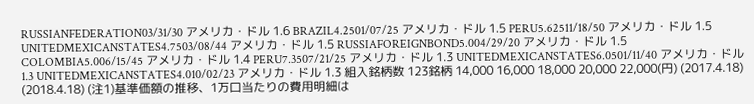RUSSIANFEDERATION03/31/30 アメリカ・ドル 1.6 BRAZIL4.2501/07/25 アメリカ・ドル 1.5 PERU5.62511/18/50 アメリカ・ドル 1.5 UNITEDMEXICANSTATES4.7503/08/44 アメリカ・ドル 1.5 RUSSIAFOREIGNBOND5.004/29/20 アメリカ・ドル 1.5 COLOMBIA5.006/15/45 アメリカ・ドル 1.4 PERU7.3507/21/25 アメリカ・ドル 1.3 UNITEDMEXICANSTATES6.0501/11/40 アメリカ・ドル 1.3 UNITEDMEXICANSTATES4.010/02/23 アメリカ・ドル 1.3 組入銘柄数 123銘柄 14,000 16,000 18,000 20,000 22,000(円) (2017.4.18) (2018.4.18) (注1)基準価額の推移、1万口当たりの費用明細は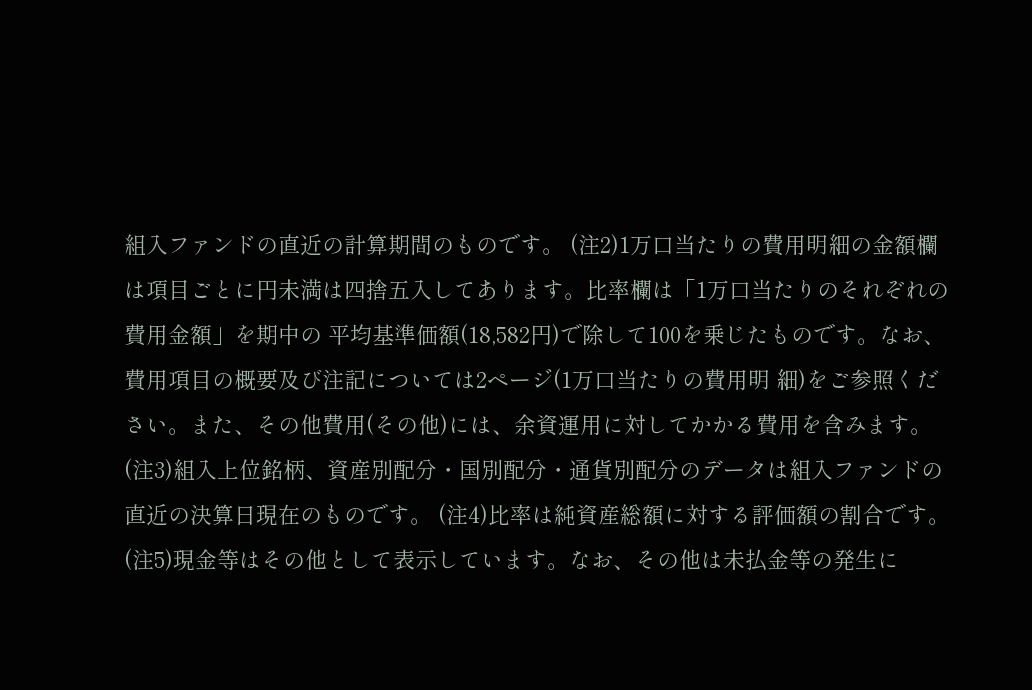組入ファンドの直近の計算期間のものです。 (注2)1万口当たりの費用明細の金額欄は項目ごとに円未満は四捨五入してあります。比率欄は「1万口当たりのそれぞれの費用金額」を期中の 平均基準価額(18,582円)で除して100を乗じたものです。なお、費用項目の概要及び注記については2ページ(1万口当たりの費用明 細)をご参照ください。また、その他費用(その他)には、余資運用に対してかかる費用を含みます。 (注3)組入上位銘柄、資産別配分・国別配分・通貨別配分のデータは組入ファンドの直近の決算日現在のものです。 (注4)比率は純資産総額に対する評価額の割合です。 (注5)現金等はその他として表示しています。なお、その他は未払金等の発生に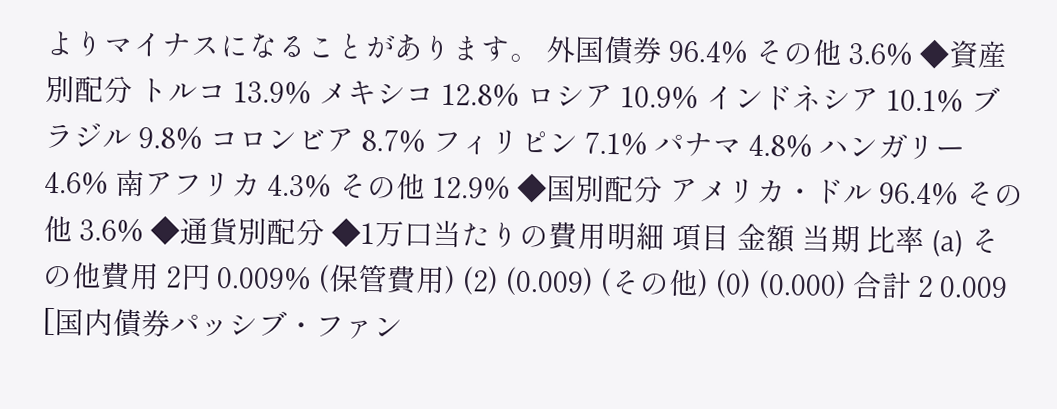よりマイナスになることがあります。 外国債券 96.4% その他 3.6% ◆資産別配分 トルコ 13.9% メキシコ 12.8% ロシア 10.9% インドネシア 10.1% ブラジル 9.8% コロンビア 8.7% フィリピン 7.1% パナマ 4.8% ハンガリー 4.6% 南アフリカ 4.3% その他 12.9% ◆国別配分 アメリカ・ドル 96.4% その他 3.6% ◆通貨別配分 ◆1万口当たりの費用明細 項目 金額 当期 比率 (a) その他費用 2円 0.009% (保管費用) (2) (0.009) (その他) (0) (0.000) 合計 2 0.009
[国内債券パッシブ・ファン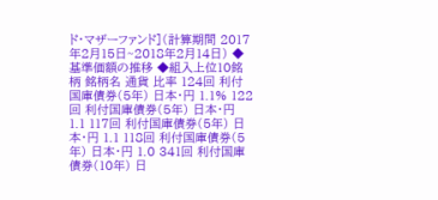ド・マザーファンド](計算期間 2017年2月15日~2018年2月14日) ◆基準価額の推移 ◆組入上位10銘柄 銘柄名 通貨 比率 124回 利付国庫債券(5年) 日本・円 1.1% 122回 利付国庫債券(5年) 日本・円 1.1 117回 利付国庫債券(5年) 日本・円 1.1 118回 利付国庫債券(5年) 日本・円 1.0 341回 利付国庫債券(10年) 日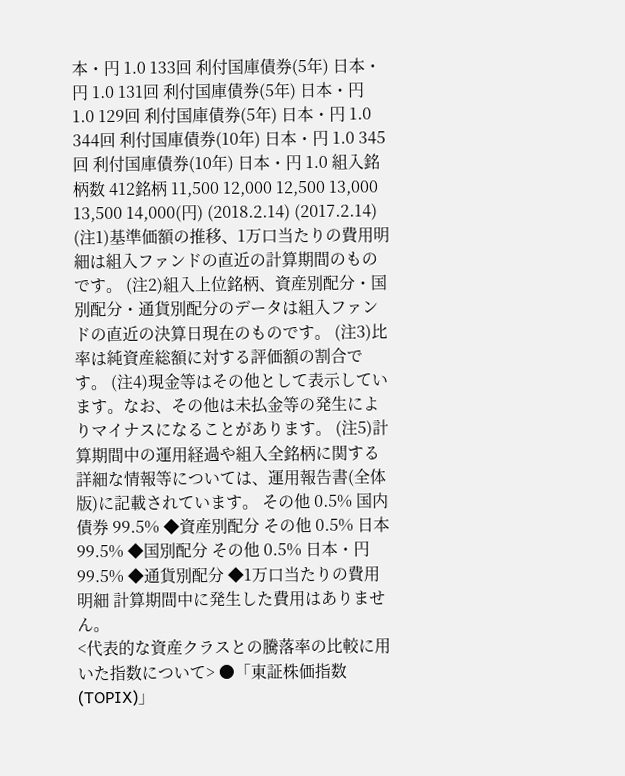本・円 1.0 133回 利付国庫債券(5年) 日本・円 1.0 131回 利付国庫債券(5年) 日本・円 1.0 129回 利付国庫債券(5年) 日本・円 1.0 344回 利付国庫債券(10年) 日本・円 1.0 345回 利付国庫債券(10年) 日本・円 1.0 組入銘柄数 412銘柄 11,500 12,000 12,500 13,000 13,500 14,000(円) (2018.2.14) (2017.2.14) (注1)基準価額の推移、1万口当たりの費用明細は組入ファンドの直近の計算期間のものです。 (注2)組入上位銘柄、資産別配分・国別配分・通貨別配分のデータは組入ファンドの直近の決算日現在のものです。 (注3)比率は純資産総額に対する評価額の割合です。 (注4)現金等はその他として表示しています。なお、その他は未払金等の発生によりマイナスになることがあります。 (注5)計算期間中の運用経過や組入全銘柄に関する詳細な情報等については、運用報告書(全体版)に記載されています。 その他 0.5% 国内債券 99.5% ◆資産別配分 その他 0.5% 日本 99.5% ◆国別配分 その他 0.5% 日本・円 99.5% ◆通貨別配分 ◆1万口当たりの費用明細 計算期間中に発生した費用はありません。
<代表的な資産クラスとの騰落率の比較に用いた指数について> ●「東証株価指数(TOPIX)」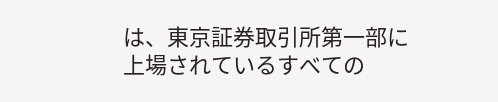は、東京証券取引所第一部に上場されているすべての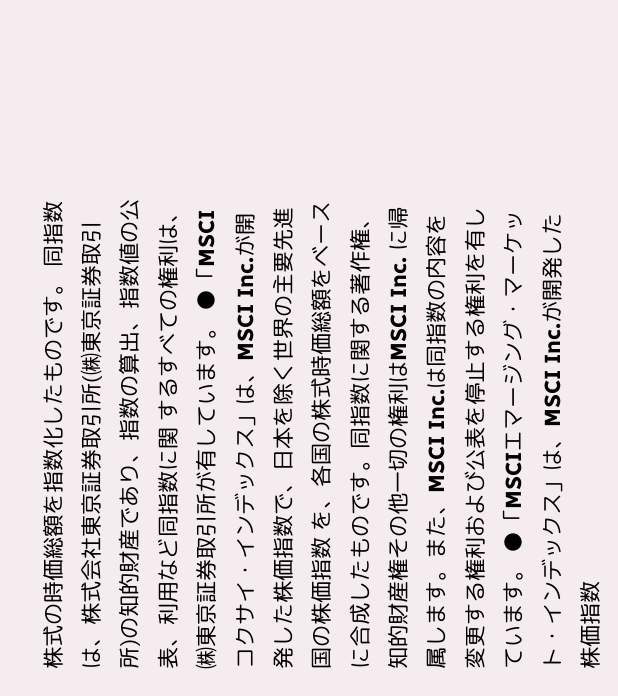株式の時価総額を指数化したものです。 同指数は、株式会社東京証券取引所(㈱東京証券取引所)の知的財産であり、指数の算出、指数値の公表、利用など同指数に関 するすべての権利は、㈱東京証券取引所が有しています。 ●「MSCIコクサイ・インデックス」は、MSCI Inc.が開発した株価指数で、日本を除く世界の主要先進国の株価指数 を、各国の株式時価総額をベースに合成したものです。同指数に関する著作権、知的財産権その他一切の権利はMSCI Inc. に帰属します。また、MSCI Inc.は同指数の内容を変更する権利および公表を停止する権利を有しています。 ●「MSCIエマージング・マーケット・インデックス」は、MSCI Inc.が開発した株価指数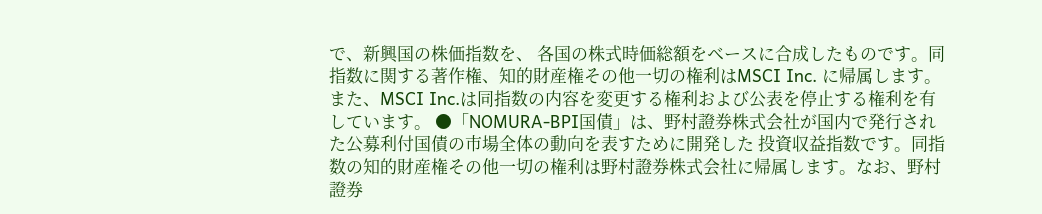で、新興国の株価指数を、 各国の株式時価総額をベースに合成したものです。同指数に関する著作権、知的財産権その他一切の権利はMSCI Inc. に帰属します。また、MSCI Inc.は同指数の内容を変更する権利および公表を停止する権利を有しています。 ●「NOMURA-BPI国債」は、野村證券株式会社が国内で発行された公募利付国債の市場全体の動向を表すために開発した 投資収益指数です。同指数の知的財産権その他一切の権利は野村證券株式会社に帰属します。なお、野村證券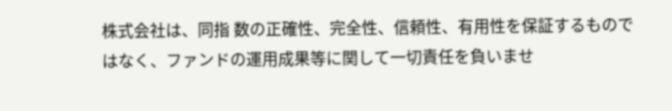株式会社は、同指 数の正確性、完全性、信頼性、有用性を保証するものではなく、ファンドの運用成果等に関して一切責任を負いませ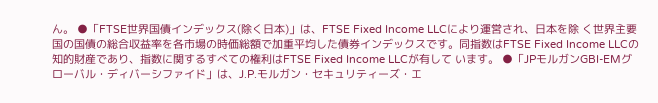ん。 ●「FTSE世界国債インデックス(除く日本)」は、FTSE Fixed Income LLCにより運営され、日本を除 く世界主要国の国債の総合収益率を各市場の時価総額で加重平均した債券インデックスです。同指数はFTSE Fixed Income LLCの知的財産であり、指数に関するすべての権利はFTSE Fixed Income LLCが有して います。 ●「JPモルガンGBI-EMグローバル・ディバーシファイド」は、J.P.モルガン・セキュリティーズ・エ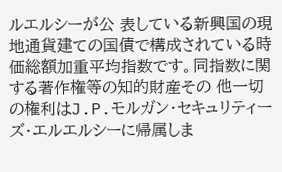ルエルシーが公 表している新興国の現地通貨建ての国債で構成されている時価総額加重平均指数です。同指数に関する著作権等の知的財産その 他一切の権利はJ.P.モルガン・セキュリティーズ・エルエルシーに帰属しま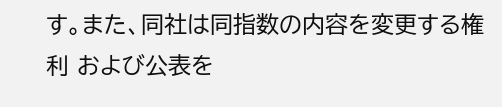す。また、同社は同指数の内容を変更する権利 および公表を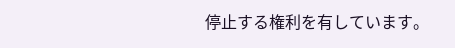停止する権利を有しています。